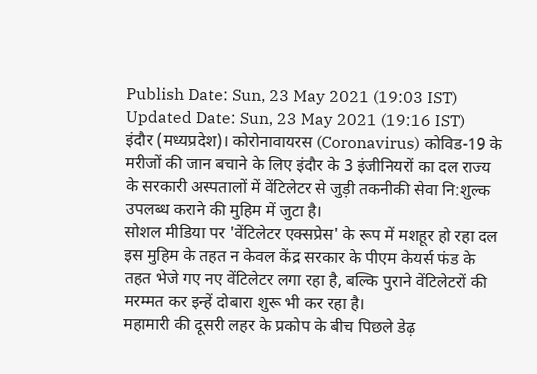Publish Date: Sun, 23 May 2021 (19:03 IST)
Updated Date: Sun, 23 May 2021 (19:16 IST)
इंदौर (मध्यप्रदेश)। कोरोनावायरस (Coronavirus) कोविड-19 के मरीजों की जान बचाने के लिए इंदौर के 3 इंजीनियरों का दल राज्य के सरकारी अस्पतालों में वेंटिलेटर से जुड़ी तकनीकी सेवा नि:शुल्क उपलब्ध कराने की मुहिम में जुटा है।
सोशल मीडिया पर 'वेंटिलेटर एक्सप्रेस' के रूप में मशहूर हो रहा दल इस मुहिम के तहत न केवल केंद्र सरकार के पीएम केयर्स फंड के तहत भेजे गए नए वेंटिलेटर लगा रहा है, बल्कि पुराने वेंटिलेटरों की मरम्मत कर इन्हें दोबारा शुरू भी कर रहा है।
महामारी की दूसरी लहर के प्रकोप के बीच पिछले डेढ़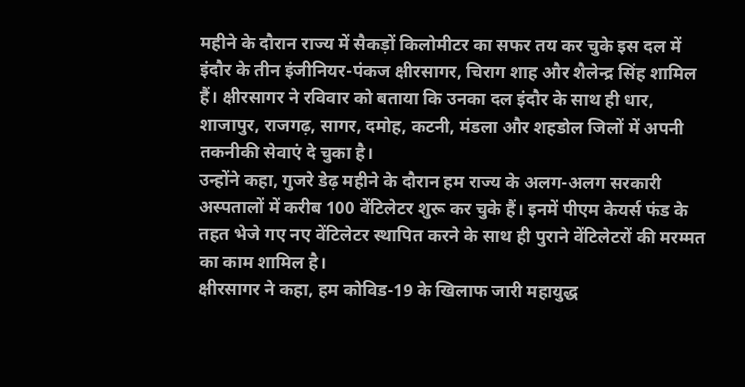महीने के दौरान राज्य में सैकड़ों किलोमीटर का सफर तय कर चुके इस दल में इंदौर के तीन इंजीनियर-पंकज क्षीरसागर, चिराग शाह और शैलेन्द्र सिंह शामिल हैं। क्षीरसागर ने रविवार को बताया कि उनका दल इंदौर के साथ ही धार, शाजापुर, राजगढ़, सागर, दमोह, कटनी, मंडला और शहडोल जिलों में अपनी तकनीकी सेवाएं दे चुका है।
उन्होंने कहा, गुजरे डेढ़ महीने के दौरान हम राज्य के अलग-अलग सरकारी अस्पतालों में करीब 100 वेंटिलेटर शुरू कर चुके हैं। इनमें पीएम केयर्स फंड के तहत भेजे गए नए वेंटिलेटर स्थापित करने के साथ ही पुराने वेंटिलेटरों की मरम्मत का काम शामिल है।
क्षीरसागर ने कहा, हम कोविड-19 के खिलाफ जारी महायुद्ध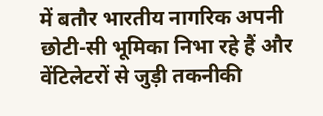में बतौर भारतीय नागरिक अपनी छोटी-सी भूमिका निभा रहे हैं और वेंटिलेटरों से जुड़ी तकनीकी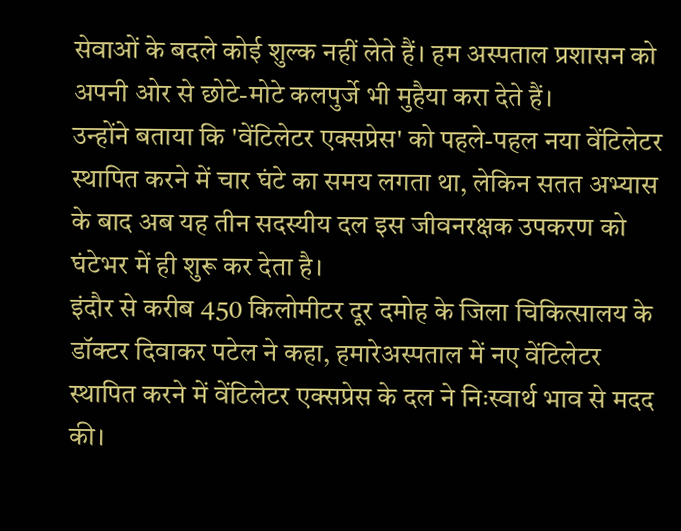सेवाओं के बदले कोई शुल्क नहीं लेते हैं। हम अस्पताल प्रशासन को अपनी ओर से छोटे-मोटे कलपुर्जे भी मुहैया करा देते हैं।
उन्होंने बताया कि 'वेंटिलेटर एक्सप्रेस' को पहले-पहल नया वेंटिलेटर स्थापित करने में चार घंटे का समय लगता था, लेकिन सतत अभ्यास के बाद अब यह तीन सदस्यीय दल इस जीवनरक्षक उपकरण को घंटेभर में ही शुरू कर देता है।
इंदौर से करीब 450 किलोमीटर दूर दमोह के जिला चिकित्सालय के डॉक्टर दिवाकर पटेल ने कहा, हमारेअस्पताल में नए वेंटिलेटर स्थापित करने में वेंटिलेटर एक्सप्रेस के दल ने निःस्वार्थ भाव से मदद की।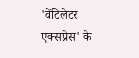'वेंटिलेटर एक्सप्रेस' के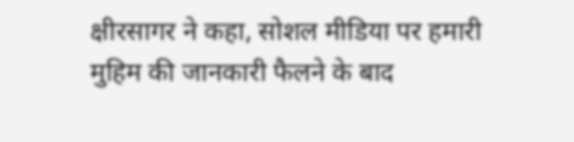क्षीरसागर ने कहा, सोशल मीडिया पर हमारी मुहिम की जानकारी फैलने के बाद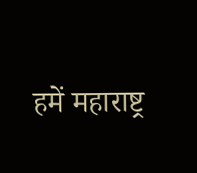हमें महाराष्ट्र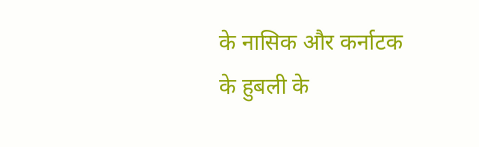के नासिक और कर्नाटक के हुबली के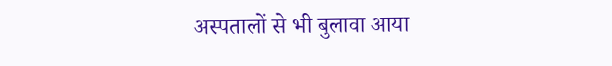अस्पतालों से भी बुलावा आया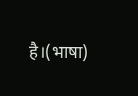है।(भाषा)